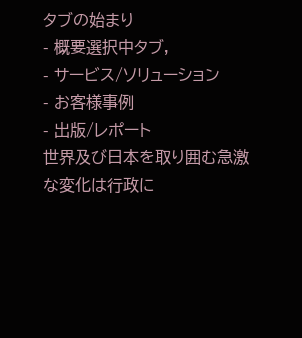タブの始まり
- 概要選択中タブ,
- サービス/ソリューション
- お客様事例
- 出版/レポート
世界及び日本を取り囲む急激な変化は行政に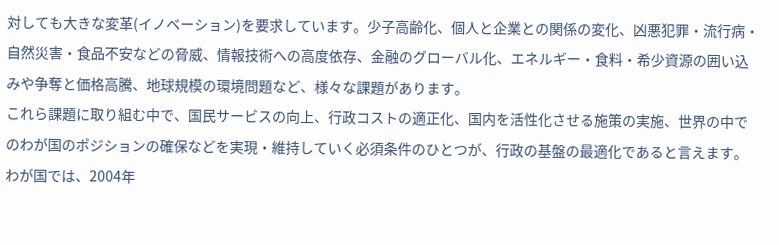対しても大きな変革(イノベーション)を要求しています。少子高齢化、個人と企業との関係の変化、凶悪犯罪・流行病・自然災害・食品不安などの脅威、情報技術への高度依存、金融のグローバル化、エネルギー・食料・希少資源の囲い込みや争奪と価格高騰、地球規模の環境問題など、様々な課題があります。
これら課題に取り組む中で、国民サービスの向上、行政コストの適正化、国内を活性化させる施策の実施、世界の中でのわが国のポジションの確保などを実現・維持していく必須条件のひとつが、行政の基盤の最適化であると言えます。
わが国では、2004年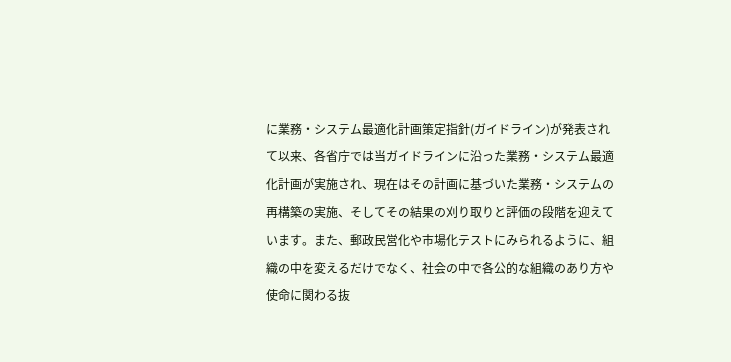に業務・システム最適化計画策定指針(ガイドライン)が発表されて以来、各省庁では当ガイドラインに沿った業務・システム最適化計画が実施され、現在はその計画に基づいた業務・システムの再構築の実施、そしてその結果の刈り取りと評価の段階を迎えています。また、郵政民営化や市場化テストにみられるように、組織の中を変えるだけでなく、社会の中で各公的な組織のあり方や使命に関わる抜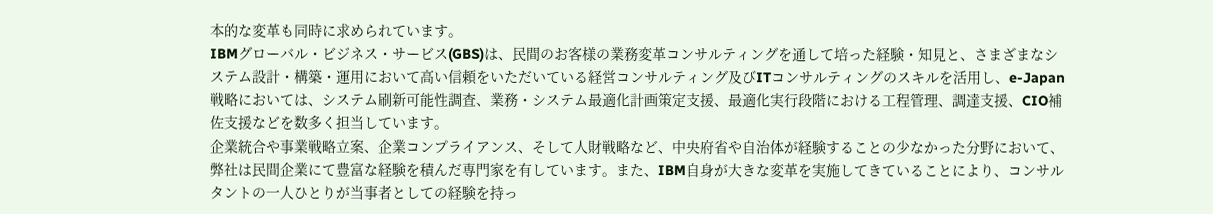本的な変革も同時に求められています。
IBMグローバル・ビジネス・サービス(GBS)は、民間のお客様の業務変革コンサルティングを通して培った経験・知見と、さまざまなシステム設計・構築・運用において高い信頼をいただいている経営コンサルティング及びITコンサルティングのスキルを活用し、e-Japan戦略においては、システム刷新可能性調査、業務・システム最適化計画策定支援、最適化実行段階における工程管理、調達支援、CIO補佐支援などを数多く担当しています。
企業統合や事業戦略立案、企業コンプライアンス、そして人財戦略など、中央府省や自治体が経験することの少なかった分野において、弊社は民間企業にて豊富な経験を積んだ専門家を有しています。また、IBM自身が大きな変革を実施してきていることにより、コンサルタントの一人ひとりが当事者としての経験を持っ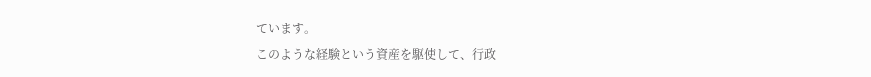ています。
このような経験という資産を駆使して、行政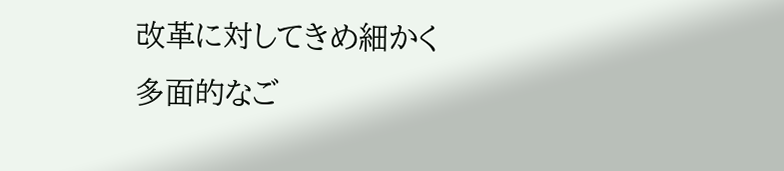改革に対してきめ細かく多面的なご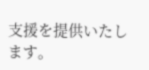支援を提供いたします。